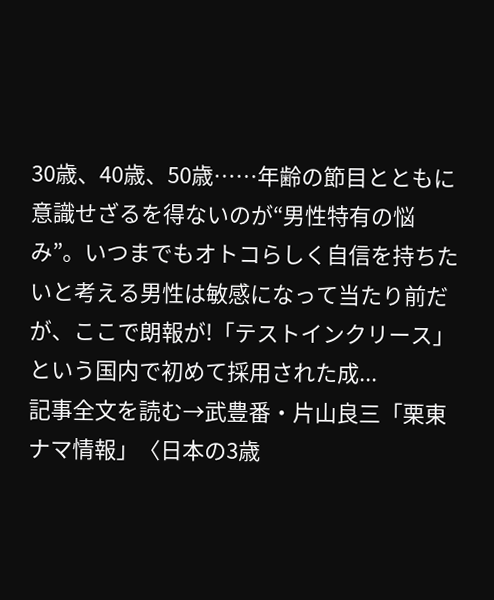30歳、40歳、50歳……年齢の節目とともに意識せざるを得ないのが“男性特有の悩み”。いつまでもオトコらしく自信を持ちたいと考える男性は敏感になって当たり前だが、ここで朗報が!「テストインクリース」という国内で初めて採用された成...
記事全文を読む→武豊番・片山良三「栗東ナマ情報」〈日本の3歳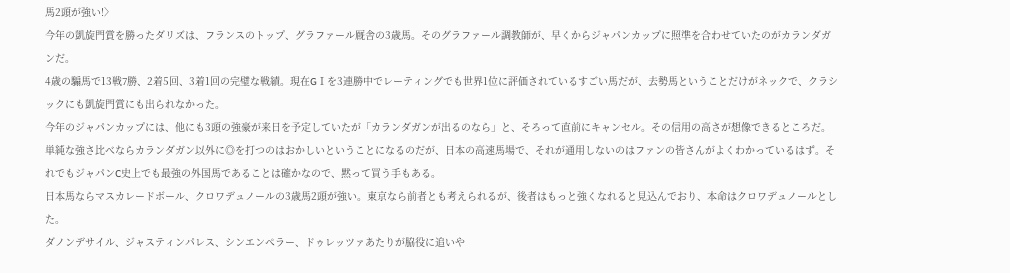馬2頭が強い!〉
今年の凱旋門賞を勝ったダリズは、フランスのトップ、グラファール厩舎の3歳馬。そのグラファール調教師が、早くからジャパンカップに照準を合わせていたのがカランダガンだ。
4歳の騸馬で13戦7勝、2着5回、3着1回の完璧な戦績。現在GⅠを3連勝中でレーティングでも世界1位に評価されているすごい馬だが、去勢馬ということだけがネックで、クラシックにも凱旋門賞にも出られなかった。
今年のジャパンカップには、他にも3頭の強豪が来日を予定していたが「カランダガンが出るのなら」と、そろって直前にキャンセル。その信用の高さが想像できるところだ。
単純な強さ比べならカランダガン以外に◎を打つのはおかしいということになるのだが、日本の高速馬場で、それが通用しないのはファンの皆さんがよくわかっているはず。それでもジャパンC史上でも最強の外国馬であることは確かなので、黙って買う手もある。
日本馬ならマスカレードボール、クロワデュノールの3歳馬2頭が強い。東京なら前者とも考えられるが、後者はもっと強くなれると見込んでおり、本命はクロワデュノールとした。
ダノンデサイル、ジャスティンパレス、シンエンペラー、ドゥレッツァあたりが脇役に追いや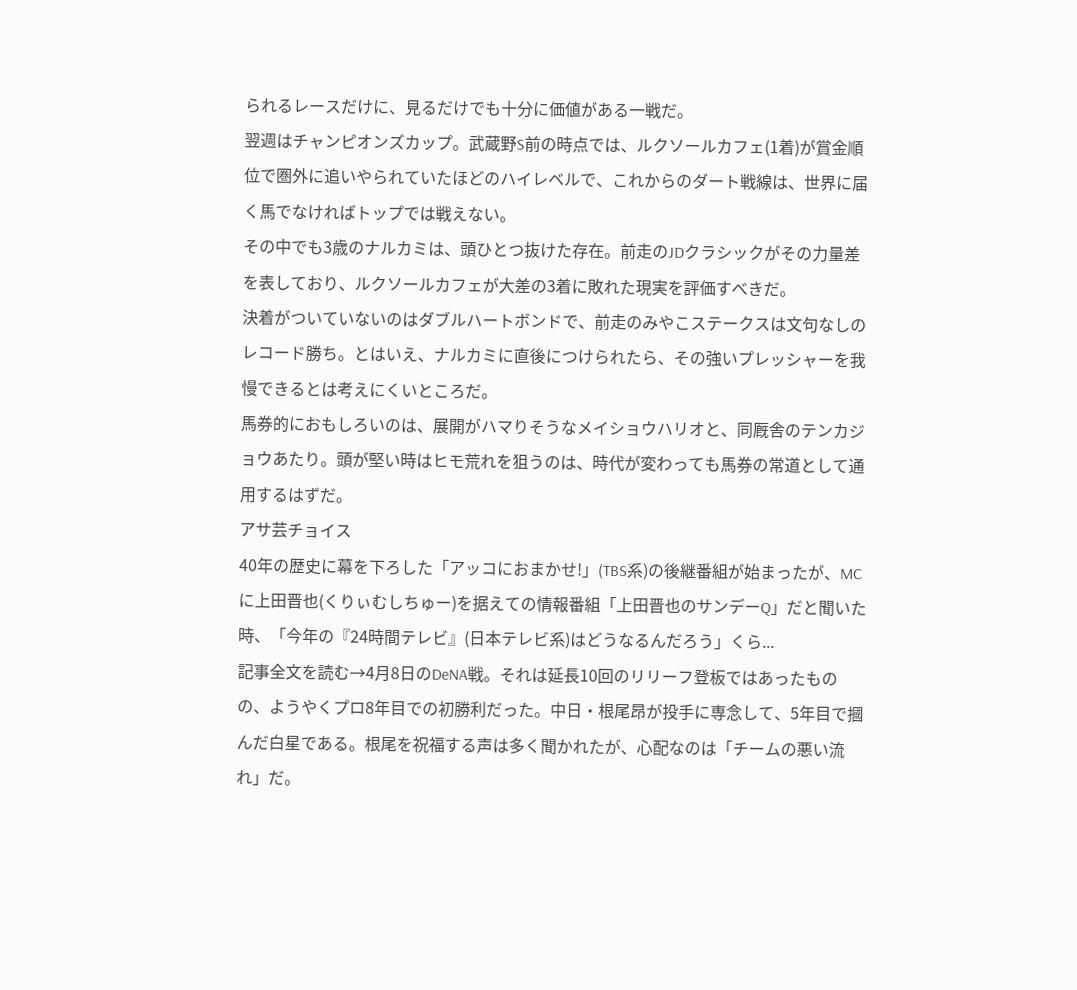られるレースだけに、見るだけでも十分に価値がある一戦だ。
翌週はチャンピオンズカップ。武蔵野S前の時点では、ルクソールカフェ(1着)が賞金順位で圏外に追いやられていたほどのハイレベルで、これからのダート戦線は、世界に届く馬でなければトップでは戦えない。
その中でも3歳のナルカミは、頭ひとつ抜けた存在。前走のJDクラシックがその力量差を表しており、ルクソールカフェが大差の3着に敗れた現実を評価すべきだ。
決着がついていないのはダブルハートボンドで、前走のみやこステークスは文句なしのレコード勝ち。とはいえ、ナルカミに直後につけられたら、その強いプレッシャーを我慢できるとは考えにくいところだ。
馬券的におもしろいのは、展開がハマりそうなメイショウハリオと、同厩舎のテンカジョウあたり。頭が堅い時はヒモ荒れを狙うのは、時代が変わっても馬券の常道として通用するはずだ。
アサ芸チョイス
40年の歴史に幕を下ろした「アッコにおまかせ!」(TBS系)の後継番組が始まったが、MCに上田晋也(くりぃむしちゅー)を据えての情報番組「上田晋也のサンデーQ」だと聞いた時、「今年の『24時間テレビ』(日本テレビ系)はどうなるんだろう」くら...
記事全文を読む→4月8日のDeNA戦。それは延長10回のリリーフ登板ではあったものの、ようやくプロ8年目での初勝利だった。中日・根尾昂が投手に専念して、5年目で摑んだ白星である。根尾を祝福する声は多く聞かれたが、心配なのは「チームの悪い流れ」だ。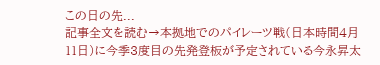この日の先...
記事全文を読む→本拠地でのパイレーツ戦(日本時間4月11日)に今季3度目の先発登板が予定されている今永昇太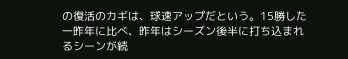の復活のカギは、球速アップだという。15勝した一昨年に比べ、昨年はシーズン後半に打ち込まれるシーンが続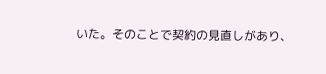いた。そのことで契約の見直しがあり、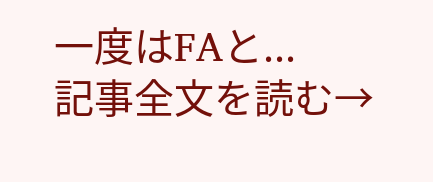一度はFAと...
記事全文を読む→